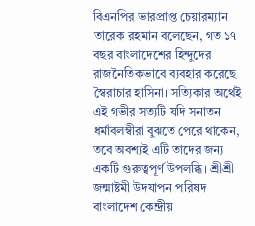বিএনপির ভারপ্রাপ্ত চেয়ারম্যান তারেক রহমান বলেছেন, গত ১৭ বছর বাংলাদেশের হিন্দুদের রাজনৈতিকভাবে ব্যবহার করেছে স্বৈরাচার হাসিনা। সত্যিকার অর্থেই এই গভীর সত্যটি যদি সনাতন ধর্মাবলম্বীরা বুঝতে পেরে থাকেন, তবে অবশ্যই এটি তাদের জন্য একটি গুরুত্বপূর্ণ উপলব্ধি। শ্রীশ্রী জন্মাষ্টমী উদযাপন পরিষদ বাংলাদেশ কেন্দ্রীয়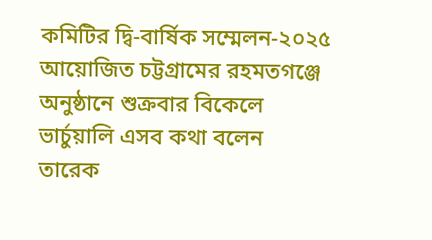কমিটির দ্বি-বার্ষিক সম্মেলন-২০২৫ আয়োজিত চট্টগ্রামের রহমতগঞ্জে অনুষ্ঠানে শুক্রবার বিকেলে ভার্চুয়ালি এসব কথা বলেন তারেক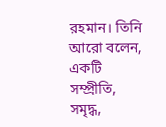রহমান। তিনি আরো বলেন, একটি সম্প্রীতি, সমৃদ্ধ,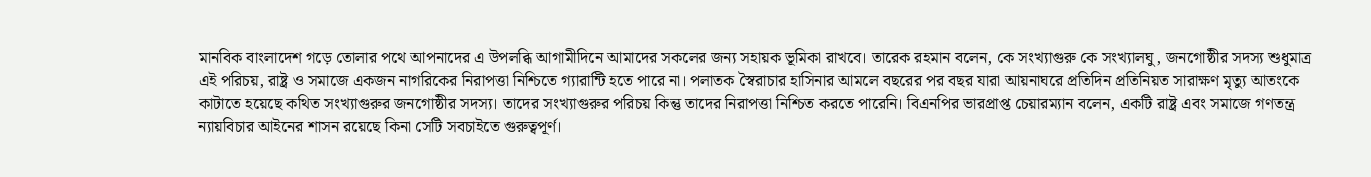মানবিক বাংলাদেশ গড়ে তোলার পথে আপনাদের এ উপলব্ধি আগামীদিনে আমাদের সকলের জন্য সহায়ক ভূমিকা রাখবে। তারেক রহমান বলেন, কে সংখ্যাগুরু কে সংখ্যালঘু, জনগোষ্ঠীর সদস্য শুধুমাত্র এই পরিচয়, রাষ্ট্র ও সমাজে একজন নাগরিকের নিরাপত্তা নিশ্চিতে গ্যারান্টি হতে পারে না। পলাতক স্বৈরাচার হাসিনার আমলে বছরের পর বছর যারা আয়নাঘরে প্রতিদিন প্রতিনিয়ত সারাক্ষণ মৃত্যু আতংকে কাটাতে হয়েছে কথিত সংখ্যাগুরুর জনগোষ্ঠীর সদস্য। তাদের সংখ্যাগুরুর পরিচয় কিন্তু তাদের নিরাপত্তা নিশ্চিত করতে পারেনি। বিএনপির ভারপ্রাপ্ত চেয়ারম্যান বলেন, একটি রাষ্ট্র এবং সমাজে গণতন্ত্র ন্যায়বিচার আইনের শাসন রয়েছে কিনা সেটি সবচাইতে গুরুত্বপূর্ণ।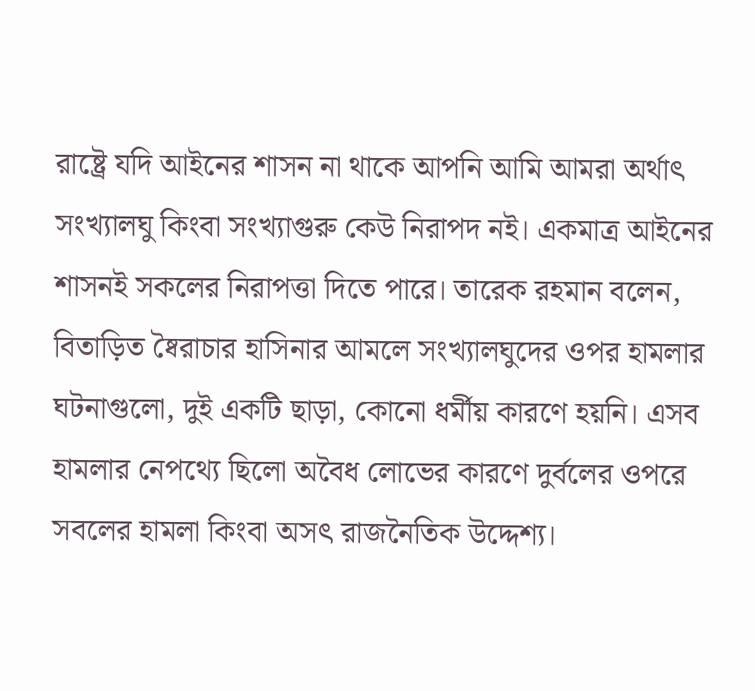রাষ্ট্রে যদি আইনের শাসন না থাকে আপনি আমি আমরা অর্থাৎ সংখ্যালঘু কিংবা সংখ্যাগুরু কেউ নিরাপদ নই। একমাত্র আইনের শাসনই সকলের নিরাপত্তা দিতে পারে। তারেক রহমান বলেন, বিতাড়িত ষ্বৈরাচার হাসিনার আমলে সংখ্যালঘুদের ওপর হামলার ঘটনাগুলো, দুই একটি ছাড়া, কোনো ধর্মীয় কারণে হয়নি। এসব হামলার নেপথ্যে ছিলো অবৈধ লোভের কারণে দুর্বলের ওপরে সবলের হামলা কিংবা অসৎ রাজনৈতিক উদ্দেশ্য।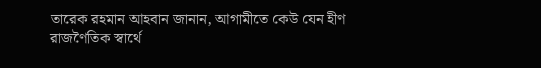তারেক রহমান আহবান জানান, আগামীতে কেউ যেন হীণ রাজণৈতিক স্বার্থে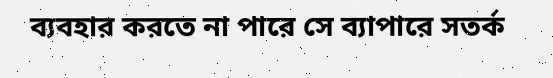ব্যবহার করতে না পারে সে ব্যাপারে সতর্ক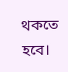থকতে হবে।